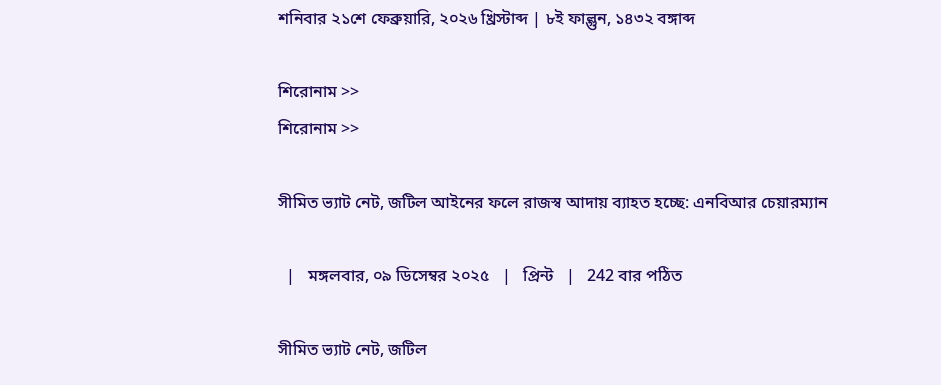শনিবার ২১শে ফেব্রুয়ারি, ২০২৬ খ্রিস্টাব্দ | ৮ই ফাল্গুন, ১৪৩২ বঙ্গাব্দ

শিরোনাম >>
শিরোনাম >>

সীমিত ভ্যাট নেট, জটিল আইনের ফলে রাজস্ব আদায় ব্যাহত হচ্ছে: এনবিআর চেয়ারম্যান

  |   মঙ্গলবার, ০৯ ডিসেম্বর ২০২৫   |   প্রিন্ট   |   242 বার পঠিত

সীমিত ভ্যাট নেট, জটিল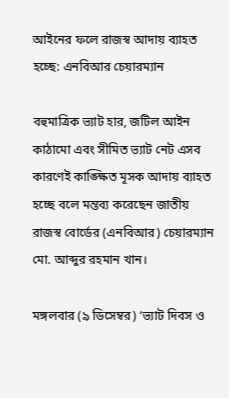আইনের ফলে রাজস্ব আদায় ব্যাহত হচ্ছে: এনবিআর চেয়ারম্যান

বহুমাত্রিক ভ্যাট হার, জটিল আইন কাঠামো এবং সীমিত ভ্যাট নেট এসব কারণেই কাঙ্ক্ষিত মূসক আদায় ব্যাহত হচ্ছে বলে মন্তব্য করেছেন জাতীয় রাজস্ব বোর্ডের (এনবিআর) চেয়ারম্যান মো. আব্দুর রহমান খান।

মঙ্গলবার (৯ ডিসেম্বর) ‘ভ্যাট দিবস ও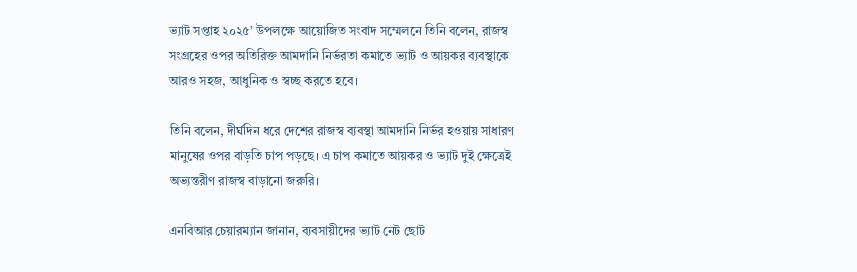ভ্যাট সপ্তাহ ২০২৫’ উপলক্ষে আয়োজিত সংবাদ সম্মেলনে তিনি বলেন, রাজস্ব সংগ্রহের ওপর অতিরিক্ত আমদানি নির্ভরতা কমাতে ভ্যাট ও আয়কর ব্যবস্থাকে আরও সহজ, আধুনিক ও স্বচ্ছ করতে হবে।

তিনি বলেন, দীর্ঘদিন ধরে দেশের রাজস্ব ব্যবস্থা আমদানি নির্ভর হওয়ায় সাধারণ মানুষের ওপর বাড়তি চাপ পড়ছে। এ চাপ কমাতে আয়কর ও ভ্যাট দুই ক্ষেত্রেই অভ্যন্তরীণ রাজস্ব বাড়ানো জরুরি।

এনবিআর চেয়ারম্যান জানান, ব্যবসায়ীদের ভ্যাট নেট ছোট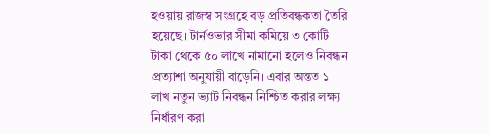হওয়ায় রাজস্ব সংগ্রহে বড় প্রতিবন্ধকতা তৈরি হয়েছে। টার্নওভার সীমা কমিয়ে ৩ কোটি টাকা থেকে ৫০ লাখে নামানো হলেও নিবন্ধন প্রত্যাশা অনুযায়ী বাড়েনি। এবার অন্তত ১ লাখ নতুন ভ্যাট নিবন্ধন নিশ্চিত করার লক্ষ্য নির্ধারণ করা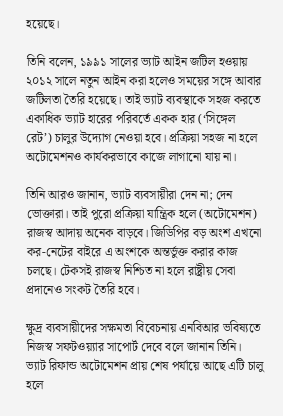হয়েছে।

তিনি বলেন, ১৯৯১ সালের ভ্যাট আইন জটিল হওয়ায় ২০১২ সালে নতুন আইন করা হলেও সময়ের সঙ্গে আবার জটিলতা তৈরি হয়েছে। তাই ভ্যাট ব্যবস্থাকে সহজ করতে একাধিক ভ্যাট হারের পরিবর্তে একক হার (‘সিঙ্গেল রেট’) চালুর উদ্যোগ নেওয়া হবে। প্রক্রিয়া সহজ না হলে অটোমেশনও কার্যকরভাবে কাজে লাগানো যায় না।

তিনি আরও জানান, ভ্যাট ব্যবসায়ীরা দেন না; দেন ভোক্তারা। তাই পুরো প্রক্রিয়া যান্ত্রিক হলে (অটোমেশন) রাজস্ব আদায় অনেক বাড়বে। জিডিপির বড় অংশ এখনো কর-নেটের বাইরে এ অংশকে অন্তর্ভুক্ত করার কাজ চলছে। টেকসই রাজস্ব নিশ্চিত না হলে রাষ্ট্রীয় সেবা প্রদানেও সংকট তৈরি হবে।

ক্ষুদ্র ব্যবসায়ীদের সক্ষমতা বিবেচনায় এনবিআর ভবিষ্যতে নিজস্ব সফটওয়্যার সাপোর্ট দেবে বলে জানান তিনি। ভ্যাট রিফান্ড অটোমেশন প্রায় শেষ পর্যায়ে আছে এটি চালু হলে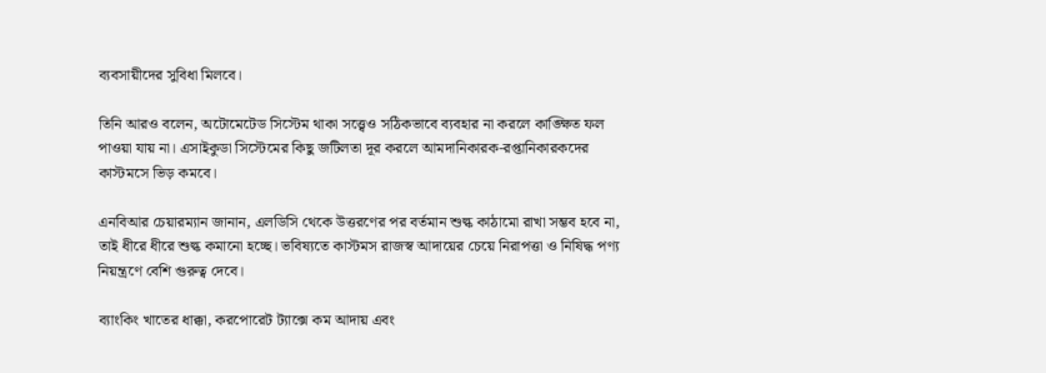ব্যবসায়ীদের সুবিধা মিলবে।

তিনি আরও বলেন, অটোমেটেড সিস্টেম থাকা সত্ত্বেও সঠিকভাবে ব্যবহার না করলে কাঙ্ক্ষিত ফল পাওয়া যায় না। এসাইকুডা সিস্টেমের কিছু জটিলতা দূর করলে আমদানিকারক-রপ্তানিকারকদের কাস্টমসে ভিড় কমবে।

এনবিআর চেয়ারম্যান জানান, এলডিসি থেকে উত্তরণের পর বর্তমান শুল্ক কাঠামো রাখা সম্ভব হবে না, তাই ধীরে ধীরে শুল্ক কমানো হচ্ছে। ভবিষ্যতে কাস্টমস রাজস্ব আদায়ের চেয়ে নিরাপত্তা ও নিষিদ্ধ পণ্য নিয়ন্ত্রণে বেশি গুরুত্ব দেবে।

ব্যাংকিং খাতের ধাক্কা, করপোরেট ট্যাক্সে কম আদায় এবং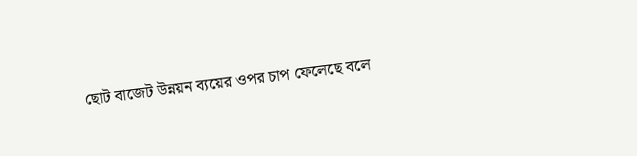ছোট বাজেট উন্নয়ন ব্যয়ের ওপর চাপ ফেলেছে বলে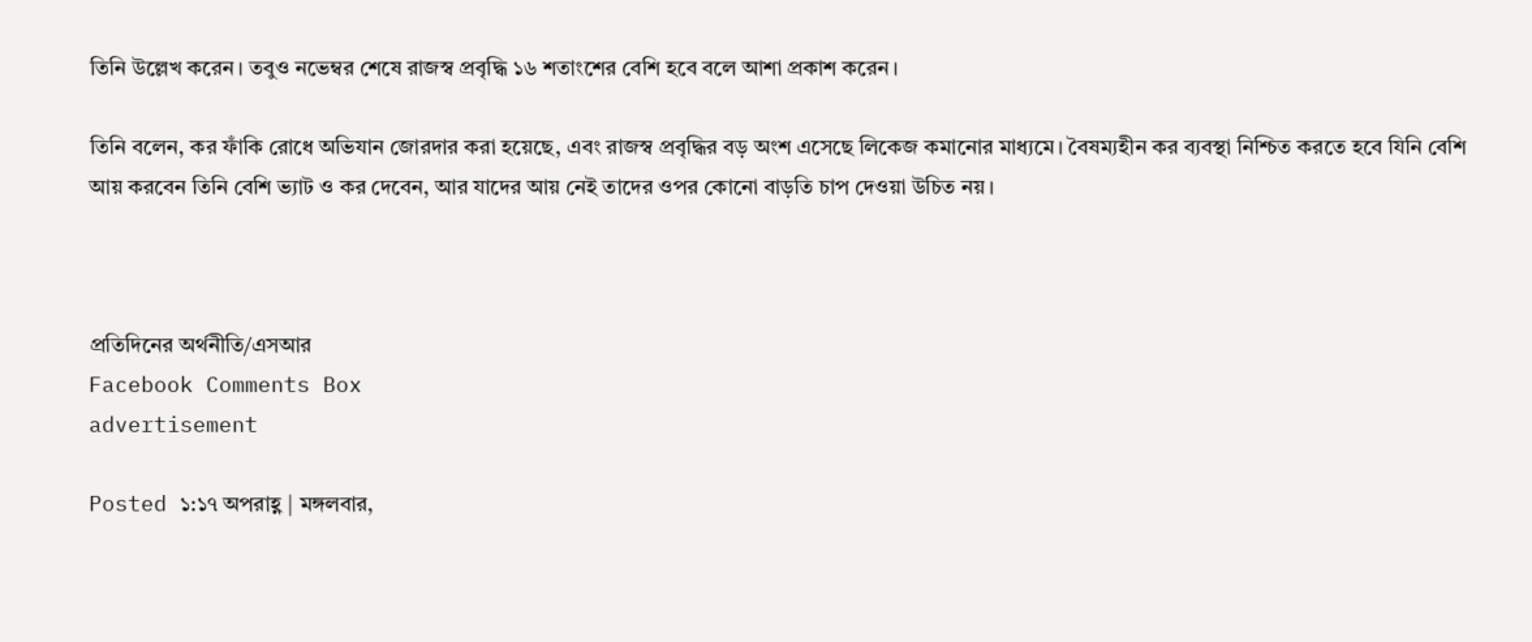তিনি উল্লেখ করেন। তবুও নভেম্বর শেষে রাজস্ব প্রবৃদ্ধি ১৬ শতাংশের বেশি হবে বলে আশা প্রকাশ করেন।

তিনি বলেন, কর ফাঁকি রোধে অভিযান জোরদার করা হয়েছে, এবং রাজস্ব প্রবৃদ্ধির বড় অংশ এসেছে লিকেজ কমানোর মাধ্যমে। বৈষম্যহীন কর ব্যবস্থা নিশ্চিত করতে হবে যিনি বেশি আয় করবেন তিনি বেশি ভ্যাট ও কর দেবেন, আর যাদের আয় নেই তাদের ওপর কোনো বাড়তি চাপ দেওয়া উচিত নয়।



প্রতিদিনের অর্থনীতি/এসআর
Facebook Comments Box
advertisement

Posted ১:১৭ অপরাহ্ণ | মঙ্গলবার,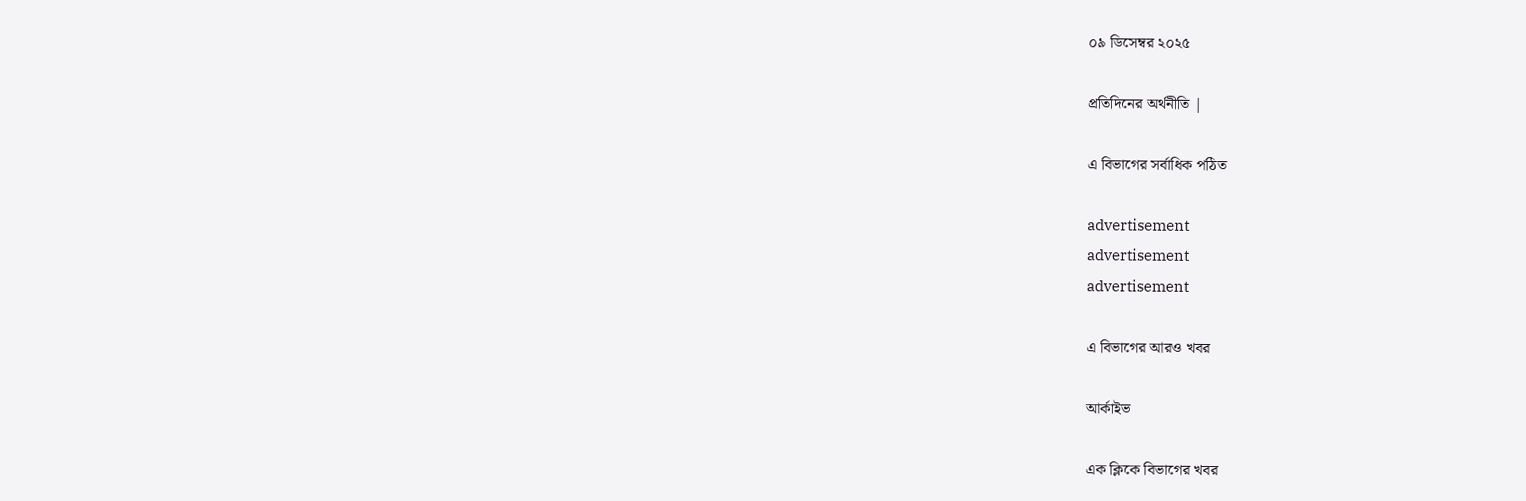০৯ ডিসেম্বর ২০২৫

প্রতিদিনের অর্থনীতি |

এ বিভাগের সর্বাধিক পঠিত

advertisement
advertisement
advertisement

এ বিভাগের আরও খবর

আর্কাইভ

এক ক্লিকে বিভাগের খবর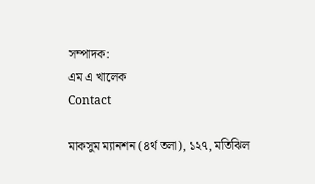সম্পাদক:
এম এ খালেক
Contact

মাকসুম ম্যানশন (৪র্থ তলা), ১২৭, মতিঝিল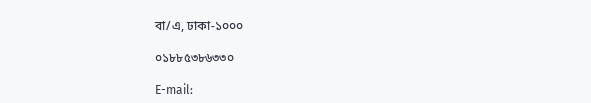বা/এ, ঢাকা-১০০০

০১৮৮৫৩৮৬৩৩০

E-mail: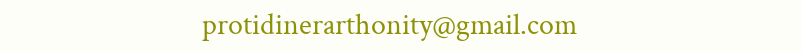protidinerarthonity@gmail.com